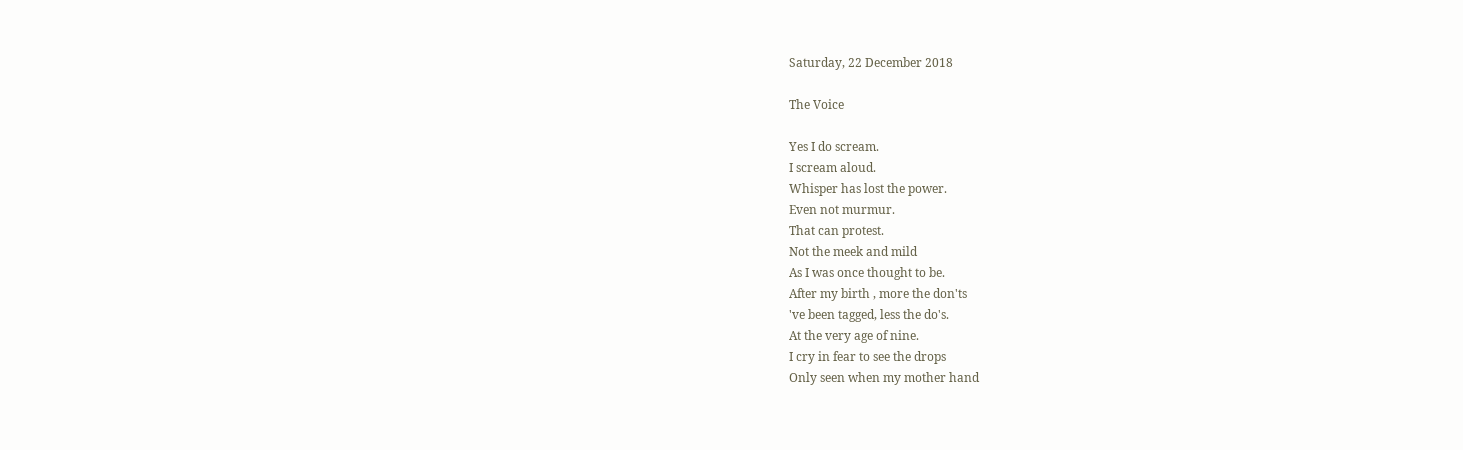Saturday, 22 December 2018

The Voice

Yes I do scream.
I scream aloud.
Whisper has lost the power.
Even not murmur.
That can protest.
Not the meek and mild
As I was once thought to be.
After my birth , more the don'ts
've been tagged, less the do's.
At the very age of nine.
I cry in fear to see the drops
Only seen when my mother hand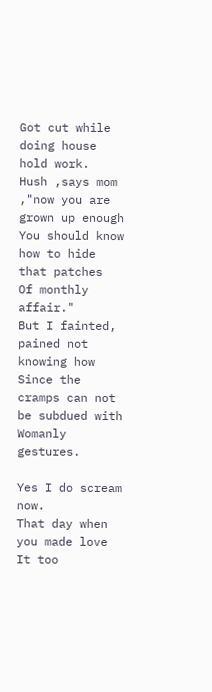Got cut while doing house hold work.
Hush ,says mom ,"now you are  grown up enough
You should know how to hide that patches
Of monthly affair."
But I fainted, pained not knowing how
Since the cramps can not be subdued with
Womanly gestures.

Yes I do scream now.
That day when you made love
It too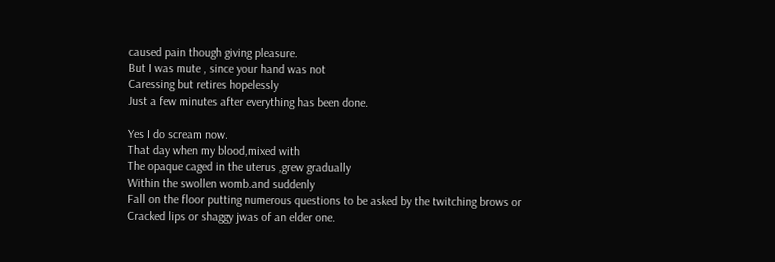caused pain though giving pleasure.
But I was mute , since your hand was not
Caressing but retires hopelessly
Just a few minutes after everything has been done.

Yes I do scream now.
That day when my blood,mixed with
The opaque caged in the uterus ,grew gradually
Within the swollen womb.and suddenly
Fall on the floor putting numerous questions to be asked by the twitching brows or
Cracked lips or shaggy jwas of an elder one.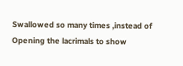Swallowed so many times ,instead of
Opening the lacrimals to show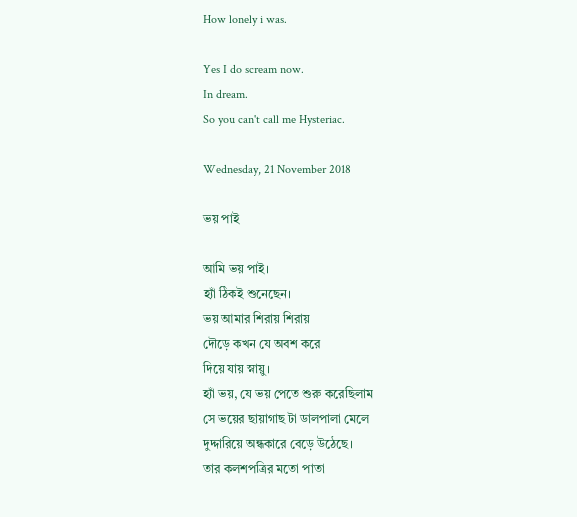How lonely i was.

Yes I do scream now.
In dream.
So you can't call me Hysteriac.

Wednesday, 21 November 2018

ভয় পাই

আমি ভয় পাই।
হ্যাঁ ঠিকই শুনেছেন।
ভয় আমার শিরায় শিরায়
দৌড়ে কখন যে অবশ করে
দিয়ে যায় স্নায়ু।
হ্যাঁ ভয়, যে ভয় পেতে শুরু করেছিলাম
সে ভয়ের ছায়াগাছ টা ডালপালা মেলে
দুদ্দারিয়ে অন্ধকারে বেড়ে উঠেছে।
তার কলশপত্রির মতো পাতা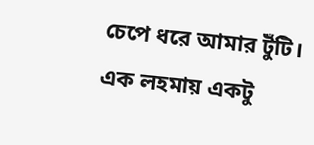চেপে ধরে আমার টুঁটি।
এক লহমায় একটু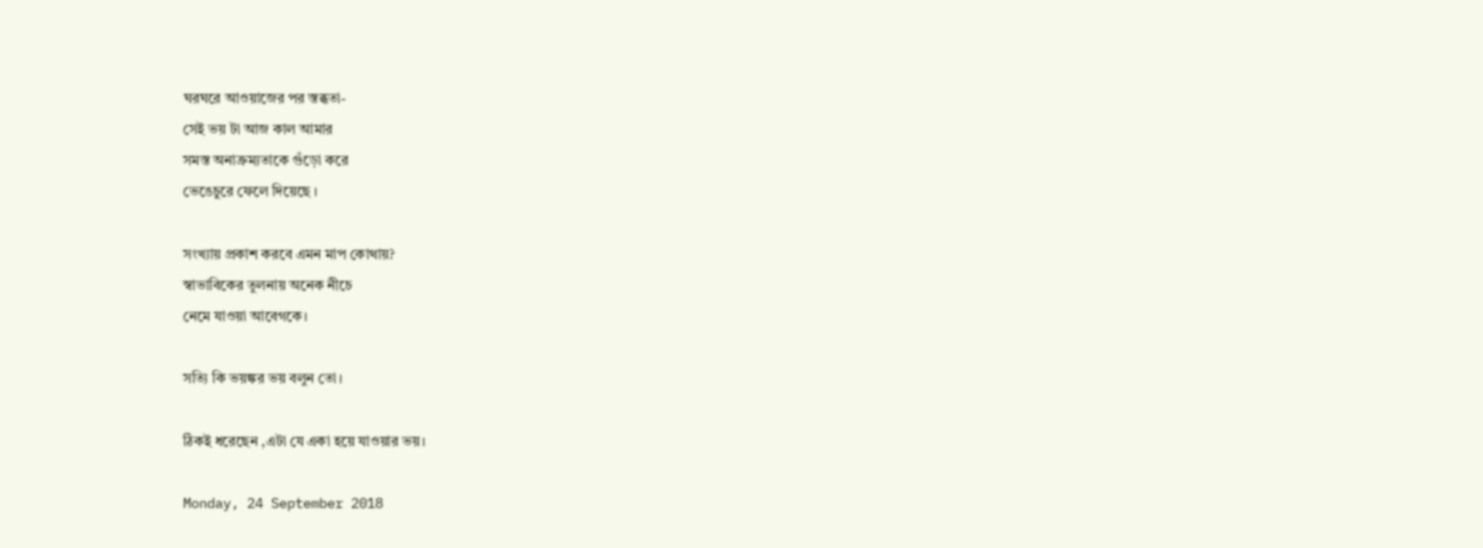ঘরঘরে আওয়াজের পর স্তব্ধতা-
সেই ভয় টা আজ কাল আমার
সমস্ত অনাক্রম্যতাকে গুঁড়ো করে
ভেঙেচুরে ফেলে দিয়েছে ।

সংখ্যায় প্রকাশ করবে এমন মাপ কোথায়?
স্বাভাবিকের তুলনায় অনেক নীচে
নেমে যাওয়া আবেগকে।

সত্যি কি ভয়ঙ্কর ভয় বলুন তো।

ঠিকই ধরেছেন ,এটা যে একা হয়ে যাওয়ার ভয়।

Monday, 24 September 2018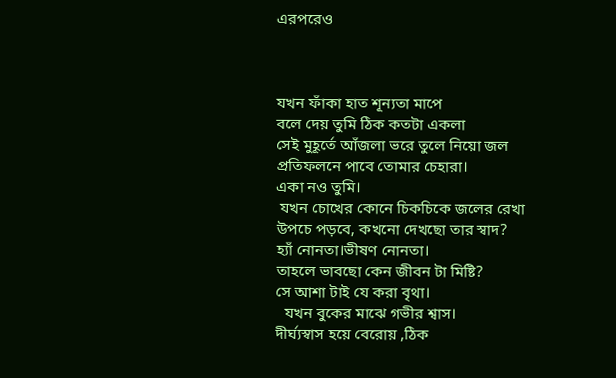এরপরেও



যখন ফাঁকা হাত শূন্যতা মাপে
বলে দেয় তুমি ঠিক কতটা একলা
সেই মুহূর্তে আঁজলা ভরে তুলে নিয়ো জল
প্রতিফলনে পাবে তোমার চেহারা।
একা নও তুমি।
 যখন চোখের কোনে চিকচিকে জলের রেখা
উপচে পড়বে, কখনো দেখছো তার স্বাদ?
হ্যাঁ নোনতা।ভীষণ নোনতা।
তাহলে ভাবছো কেন জীবন টা মিষ্টি?
সে আশা টাই যে করা বৃথা।
  যখন বুকের মাঝে গভীর শ্বাস।
দীর্ঘ্যস্বাস হয়ে বেরোয় ,ঠিক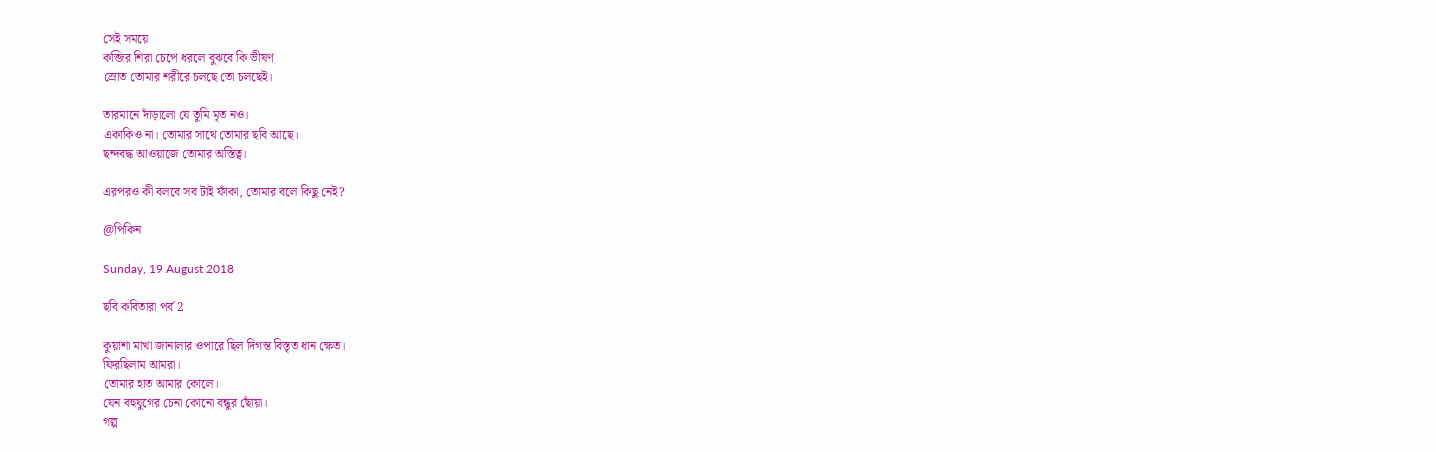সেই সময়ে
কব্জির শিরা চেপে ধরলে বুঝবে কি ভীষণ
স্রোত তোমার শরীরে চলছে তো চলছেই।

তারমানে দাঁড়ালো যে তুমি মৃত নও।
একাকিও না। তোমার সাথে তোমার ছবি আছে।
ছন্দবদ্ধ আওয়াজে তোমার অস্তিত্ব।

এরপরও কী বলবে সব টাই ফাঁকা, তোমার বলে কিছু নেই?

@পিকিন

Sunday, 19 August 2018

ছবি কবিতারা পর্ব 2

কুয়াশা মাখা জানালার ওপারে ছিল দিগন্ত বিস্তৃত ধান ক্ষেত।
ফিরছিলাম আমরা।
তোমার হাত আমার কোলে।
যেন বহুযুগের চেনা কোনো বন্ধুর ছোঁয়া।
গল্প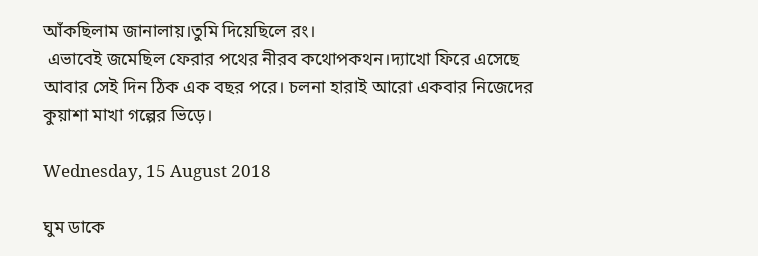আঁকছিলাম জানালায়।তুমি দিয়েছিলে রং।
 এভাবেই জমেছিল ফেরার পথের নীরব কথোপকথন।দ্যাখো ফিরে এসেছে আবার সেই দিন ঠিক এক বছর পরে। চলনা হারাই আরো একবার নিজেদের কুয়াশা মাখা গল্পের ভিড়ে।

Wednesday, 15 August 2018

ঘুম ডাকে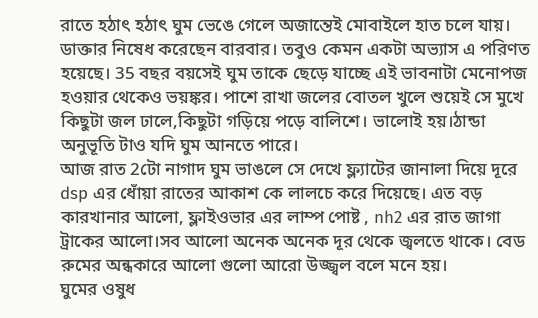রাতে হঠাৎ হঠাৎ ঘুম ভেঙে গেলে অজান্তেই মোবাইলে হাত চলে যায়। ডাক্তার নিষেধ করেছেন বারবার। তবুও কেমন একটা অভ্যাস এ পরিণত হয়েছে। 35 বছর বয়সেই ঘুম তাকে ছেড়ে যাচ্ছে এই ভাবনাটা মেনোপজ হওয়ার থেকেও ভয়ঙ্কর। পাশে রাখা জলের বোতল খুলে শুয়েই সে মুখে কিছুটা জল ঢালে,কিছুটা গড়িয়ে পড়ে বালিশে। ভালোই হয়।ঠান্ডা অনুভূতি টাও যদি ঘুম আনতে পারে।
আজ রাত 2টো নাগাদ ঘুম ভাঙলে সে দেখে ফ্ল্যাটের জানালা দিয়ে দূরে dsp এর ধোঁয়া রাতের আকাশ কে লালচে করে দিয়েছে। এত বড় কারখানার আলো, ফ্লাইওভার এর লাম্প পোষ্ট , nh2 এর রাত জাগা ট্রাকের আলো।সব আলো অনেক অনেক দূর থেকে জ্বলতে থাকে। বেড রুমের অন্ধকারে আলো গুলো আরো উজ্জ্বল বলে মনে হয়।
ঘুমের ওষুধ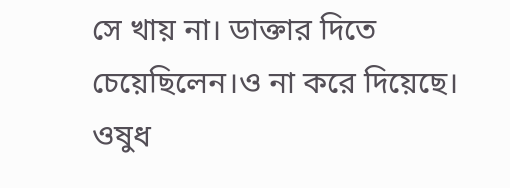সে খায় না। ডাক্তার দিতে চেয়েছিলেন।ও না করে দিয়েছে। ওষুধ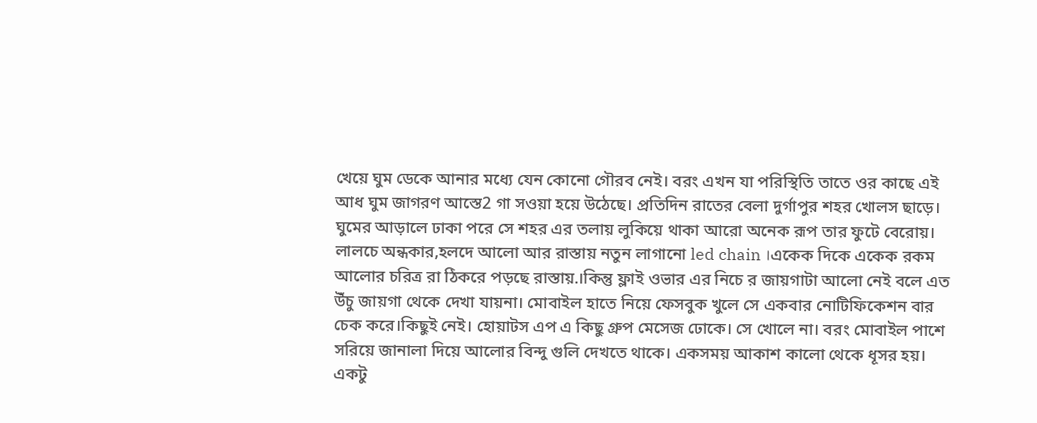খেয়ে ঘুম ডেকে আনার মধ্যে যেন কোনো গৌরব নেই। বরং এখন যা পরিস্থিতি তাতে ওর কাছে এই আধ ঘুম জাগরণ আস্তে2 গা সওয়া হয়ে উঠেছে। প্রতিদিন রাতের বেলা দুর্গাপুর শহর খোলস ছাড়ে। ঘুমের আড়ালে ঢাকা পরে সে শহর এর তলায় লুকিয়ে থাকা আরো অনেক রূপ তার ফুটে বেরোয়। লালচে অন্ধকার,হলদে আলো আর রাস্তায় নতুন লাগানো led chain ।একেক দিকে একেক রকম আলোর চরিত্র রা ঠিকরে পড়ছে রাস্তায়.।কিন্তু ফ্লাই ওভার এর নিচে র জায়গাটা আলো নেই বলে এত উঁচু জায়গা থেকে দেখা যায়না। মোবাইল হাতে নিয়ে ফেসবুক খুলে সে একবার নোটিফিকেশন বার চেক করে।কিছুই নেই। হোয়াটস এপ এ কিছু গ্রুপ মেসেজ ঢোকে। সে খোলে না। বরং মোবাইল পাশে সরিয়ে জানালা দিয়ে আলোর বিন্দু গুলি দেখতে থাকে। একসময় আকাশ কালো থেকে ধূসর হয়। একটু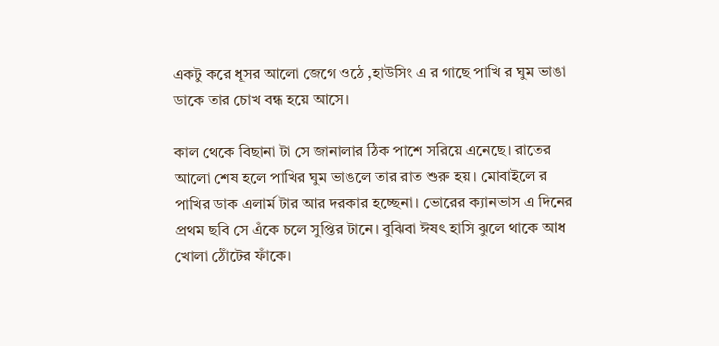একটু করে ধূসর আলো জেগে ওঠে ,হাউসিং এ র গাছে পাখি র ঘুম ভাঙা ডাকে তার চোখ বন্ধ হয়ে আসে।

কাল থেকে বিছানা টা সে জানালার ঠিক পাশে সরিয়ে এনেছে। রাতের আলো শেষ হলে পাখির ঘুম ভাঙলে তার রাত শুরু হয়। মোবাইলে র পাখির ডাক এলার্ম টার আর দরকার হচ্ছেনা। ভোরের ক্যানভাস এ দিনের প্রথম ছবি সে এঁকে চলে সুপ্তির টানে। বুঝিবা ঈষৎ হাসি ঝুলে থাকে আধ খোলা ঠোঁটের ফাঁকে।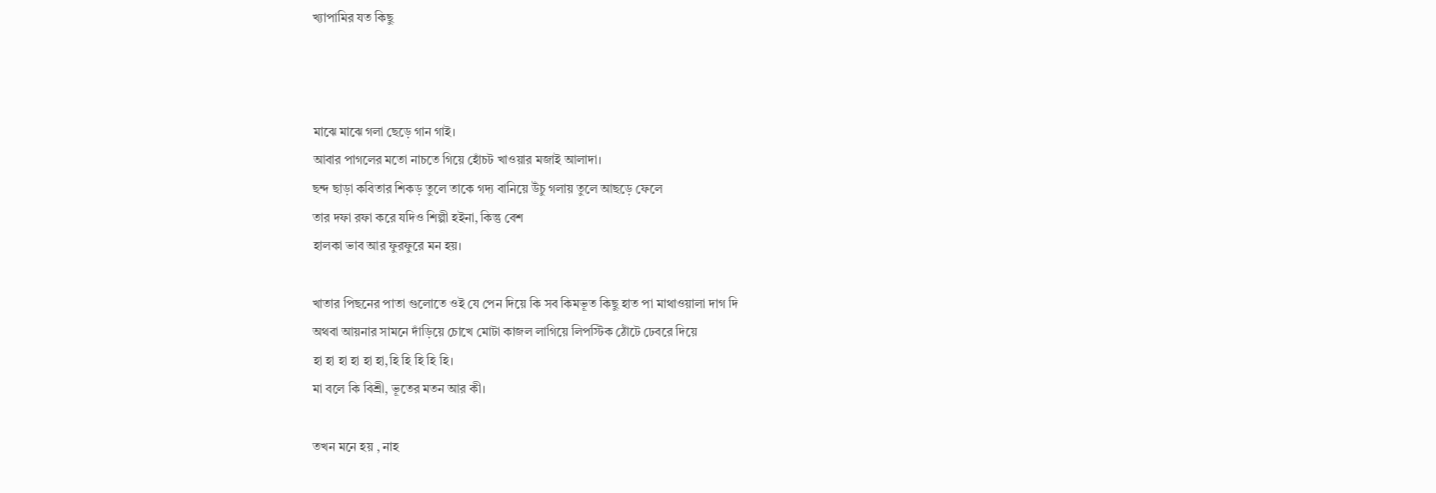খ্যাপামির যত কিছু



মাঝে মাঝে গলা ছেড়ে গান গাই।
আবার পাগলের মতো নাচতে গিয়ে হোঁচট খাওয়ার মজাই আলাদা।
ছন্দ ছাড়া কবিতার শিকড় তুলে তাকে গদ্য বানিয়ে উঁচু গলায় তুলে আছড়ে ফেলে
তার দফা রফা করে যদিও শিল্পী হইনা, কিন্তু বেশ
হালকা ভাব আর ফুরফুরে মন হয়।

খাতার পিছনের পাতা গুলোতে ওই যে পেন দিয়ে কি সব কিমভূত কিছু হাত পা মাথাওয়ালা দাগ দি
অথবা আয়নার সামনে দাঁড়িয়ে চোখে মোটা কাজল লাগিয়ে লিপস্টিক ঠোঁটে ঢেবরে দিয়ে
হা হা হা হা হা হা,হি হি হি হি হি।
মা বলে কি বিশ্রী, ভূতের মতন আর কী।

তখন মনে হয় , নাহ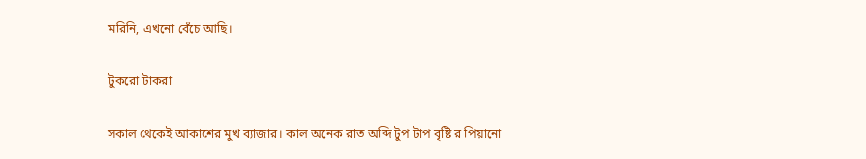মরিনি, এখনো বেঁচে আছি।

টুকরো টাকরা

সকাল থেকেই আকাশের মুখ ব্যাজার। কাল অনেক রাত অব্দি টুপ টাপ বৃষ্টি র পিয়ানো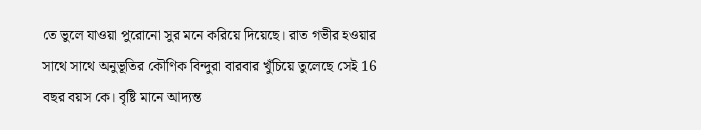তে ভুলে যাওয়া পুরোনো সুর মনে করিয়ে দিয়েছে। রাত গভীর হওয়ার সাথে সাথে অনুভূতির কৌণিক বিন্দুরা বারবার খুঁচিয়ে তুলেছে সেই 16 বছর বয়স কে। বৃষ্টি মানে আদ্যন্ত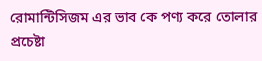রোমান্টিসিজম এর ভাব কে পণ্য করে তোলার প্রচেষ্টা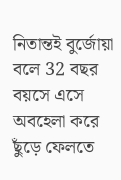নিতান্তই বুর্জোয়া বলে 32 বছর বয়সে এসে অবহেলা করে ছুঁড়ে ফেলতে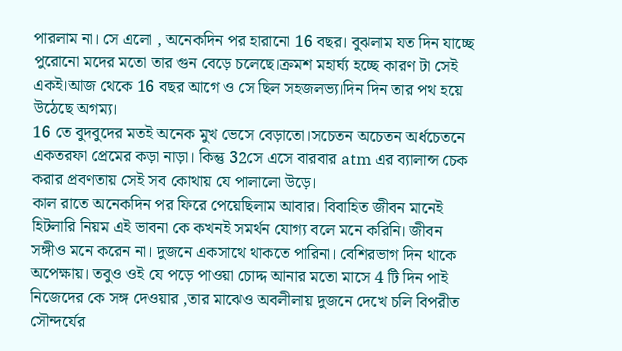পারলাম না। সে এলো , অনেকদিন পর হারানো 16 বছর। বুঝলাম যত দিন যাচ্ছে পুরোনো মদের মতো তার গুন বেড়ে চলেছে।ক্রমশ মহার্ঘ্য হচ্ছে কারণ টা সেই একই।আজ থেকে 16 বছর আগে ও সে ছিল সহজলভ্য।দিন দিন তার পথ হয়ে উঠেছে অগম্য।
16 তে বুদবুদের মতই অনেক মুখ ভেসে বেড়াতো।সচেতন অচেতন অর্ধচেতনে একতরফা প্রেমের কড়া নাড়া। কিন্তু 32সে এসে বারবার atm এর ব্যালান্স চেক করার প্রবণতায় সেই সব কোথায় যে পালালো উড়ে।
কাল রাতে অনেকদিন পর ফিরে পেয়েছিলাম আবার। বিবাহিত জীবন মানেই হিটলারি নিয়ম এই ভাবনা কে কখনই সমর্থন যোগ্য বলে মনে করিনি। জীবন সঙ্গীও মনে করেন না। দুজনে একসাথে থাকতে পারিনা। বেশিরভাগ দিন থাকে অপেক্ষায়। তবুও ওই যে পড়ে পাওয়া চোদ্দ আনার মতো মাসে 4 টি দিন পাই নিজেদের কে সঙ্গ দেওয়ার ,তার মাঝেও অবলীলায় দুজনে দেখে চলি বিপরীত সৌন্দর্যের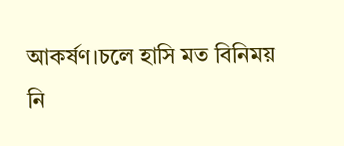আকর্ষণ।চলে হাসি মত বিনিময় নি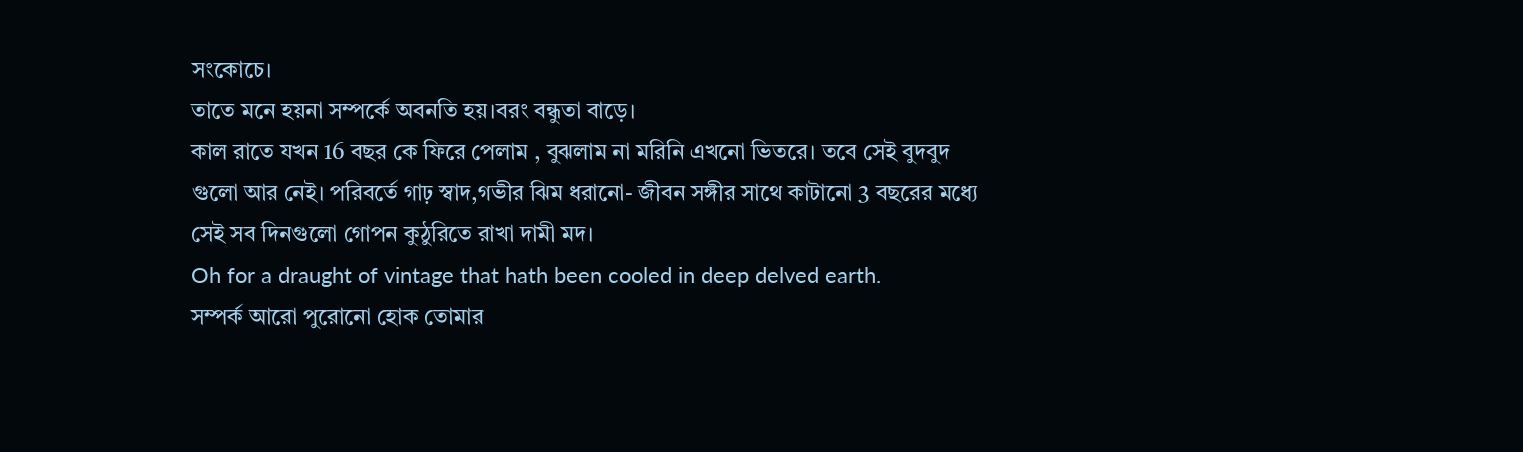সংকোচে।
তাতে মনে হয়না সম্পর্কে অবনতি হয়।বরং বন্ধুতা বাড়ে।
কাল রাতে যখন 16 বছর কে ফিরে পেলাম , বুঝলাম না মরিনি এখনো ভিতরে। তবে সেই বুদবুদ গুলো আর নেই। পরিবর্তে গাঢ় স্বাদ,গভীর ঝিম ধরানো- জীবন সঙ্গীর সাথে কাটানো 3 বছরের মধ্যে সেই সব দিনগুলো গোপন কুঠুরিতে রাখা দামী মদ।
Oh for a draught of vintage that hath been cooled in deep delved earth.
সম্পর্ক আরো পুরোনো হোক তোমার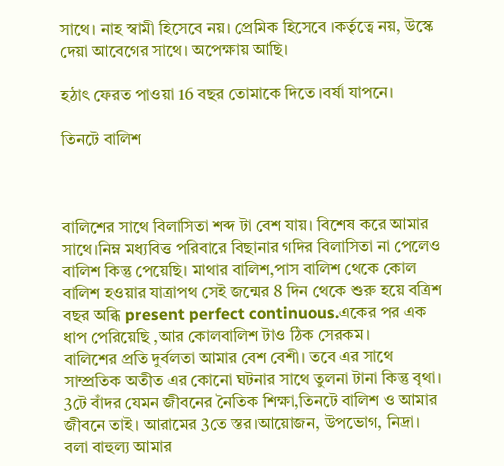সাথে। নাহ স্বামী হিসেবে নয়। প্রেমিক হিসেবে ।কর্তৃত্বে নয়, উস্কে দেয়া আবেগের সাথে। অপেক্ষায় আছি।

হঠাৎ ফেরত পাওয়া 16 বছর তোমাকে দিতে ।বর্ষা যাপনে।

তিনটে বালিশ



বালিশের সাথে বিলাসিতা শব্দ টা বেশ যায়। বিশেষ করে আমার সাথে।নিম্ন মধ্যবিত্ত পরিবারে বিছানার গদির বিলাসিতা না পেলেও বালিশ কিন্তু পেয়েছি। মাথার বালিশ,পাস বালিশ থেকে কোল বালিশ হওয়ার যাত্রাপথ সেই জন্মের 8 দিন থেকে শুরু হয়ে বত্রিশ বছর অব্ধি present perfect continuous.একের পর এক ধাপ পেরিয়েছি ,আর কোলবালিশ টাও ঠিক সেরকম।
বালিশের প্রতি দুর্বলতা আমার বেশ বেশী। তবে এর সাথে সাম্প্রতিক অতীত এর কোনো ঘটনার সাথে তুলনা টানা কিন্তু বৃথা।
3টে বাঁদর যেমন জীবনের নৈতিক শিক্ষা,তিনটে বালিশ ও আমার জীবনে তাই। আরামের 3তে স্তর।আয়োজন, উপভোগ, নিদ্রা।
বলা বাহুল্য আমার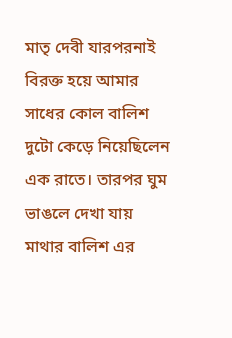মাতৃ দেবী যারপরনাই বিরক্ত হয়ে আমার সাধের কোল বালিশ দুটো কেড়ে নিয়েছিলেন এক রাতে। তারপর ঘুম ভাঙলে দেখা যায় মাথার বালিশ এর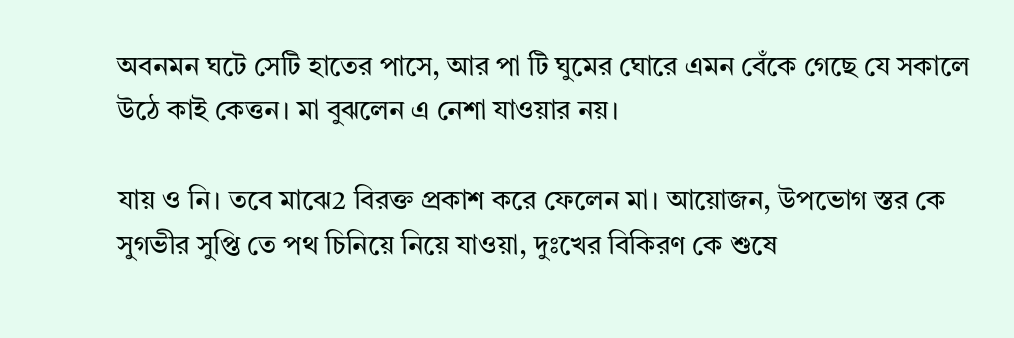অবনমন ঘটে সেটি হাতের পাসে, আর পা টি ঘুমের ঘোরে এমন বেঁকে গেছে যে সকালে উঠে কাই কেত্তন। মা বুঝলেন এ নেশা যাওয়ার নয়।

যায় ও নি। তবে মাঝে2 বিরক্ত প্রকাশ করে ফেলেন মা। আয়োজন, উপভোগ স্তর কে সুগভীর সুপ্তি তে পথ চিনিয়ে নিয়ে যাওয়া, দুঃখের বিকিরণ কে শুষে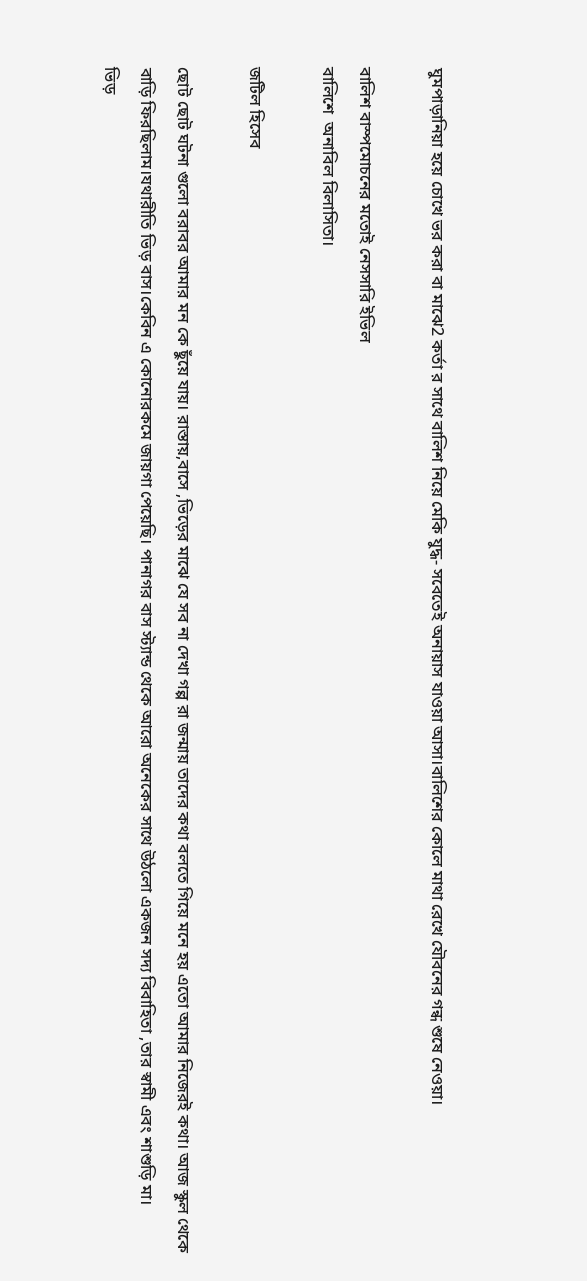ঘুমপাড়ানিয়া হয়ে চোখে ভর করা বা মাঝে2 কর্তা র সাথে বালিশ নিয়ে মেকি যুদ্ধ- সবেতেই অনায়াস যাওয়া আসা।বালিশের কোলে মাথা রেখে যৌবনের গন্ধ শুষে নেওয়া।

বালিশ বাস্পমোচনের মতোই নেসসারি ইভিল
বালিশে  অনাবিল বিলাসিতা।

জটিল হিসেব

ছোট ছোট ঘটনা গুলো বরাবর আমার মন কে ছুঁয়ে যায়। রাস্তায়,বাসে ,ভিড়ের মাঝে যে সব না দেখা গল্প রা জন্মায় তাদের কথা বলতে গিয়ে মনে হয় এতো আমার নিজেরই কথা। আজ স্কুল থেকে বাড়ি ফিরছিলাম।যথারীতি ভিড় বাস।কেবিন এ কোনোরকমে জায়গা পেয়েছি। পানাগর বাস স্ট্যান্ড থেকে আরো অনেকের সাথে উঠলো একজন সদ্য বিবাহিতা ,তার স্বামী এবং শাশুড়ি মা।
ভিড়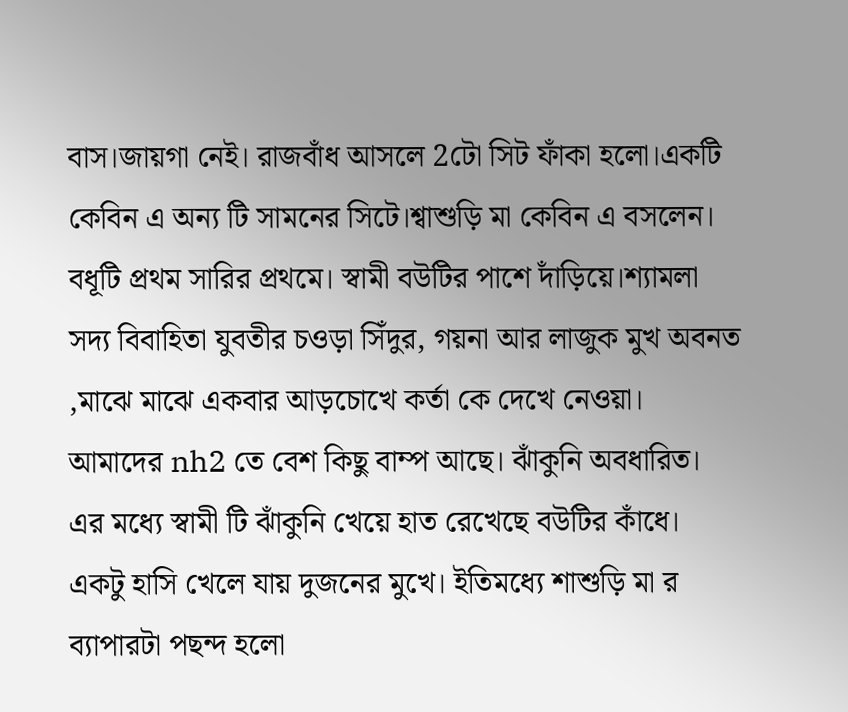বাস।জায়গা নেই। রাজবাঁধ আসলে 2টো সিট ফাঁকা হলো।একটি কেবিন এ অন্য টি সামনের সিটে।শ্বাশুড়ি মা কেবিন এ বসলেন। বধূটি প্রথম সারির প্রথমে। স্বামী বউটির পাশে দাঁড়িয়ে।শ্যামলা সদ্য বিবাহিতা যুবতীর চওড়া সিঁদুর, গয়না আর লাজুক মুখ অবনত ,মাঝে মাঝে একবার আড়চোখে কর্তা কে দেখে নেওয়া।
আমাদের nh2 তে বেশ কিছু বাম্প আছে। ঝাঁকুনি অবধারিত। এর মধ্যে স্বামী টি ঝাঁকুনি খেয়ে হাত রেখেছে বউটির কাঁধে। একটু হাসি খেলে যায় দুজনের মুখে। ইতিমধ্যে শাশুড়ি মা র ব্যাপারটা পছন্দ হলো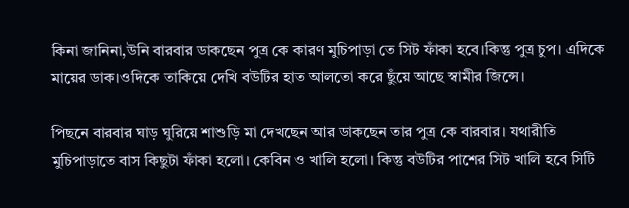কিনা জানিনা,উনি বারবার ডাকছেন পুত্র কে কারণ মুচিপাড়া তে সিট ফাঁকা হবে।কিন্তু পুত্র চুপ। এদিকে মায়ের ডাক।ওদিকে তাকিয়ে দেখি বউটির হাত আলতো করে ছুঁয়ে আছে স্বামীর জিন্সে।

পিছনে বারবার ঘাড় ঘুরিয়ে শাশুড়ি মা দেখছেন আর ডাকছেন তার পুত্র কে বারবার। যথারীতি মুচিপাড়াতে বাস কিছুটা ফাঁকা হলো। কেবিন ও খালি হলো। কিন্তু বউটির পাশের সিট খালি হবে সিটি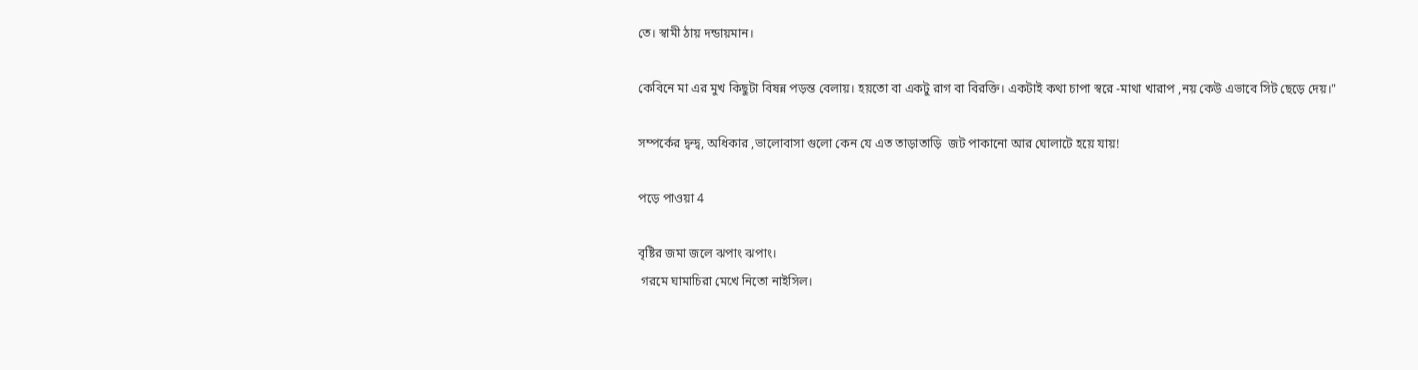তে। স্বামী ঠায় দন্ডায়মান।

কেবিনে মা এর মুখ কিছুটা বিষন্ন পড়ন্ত বেলায়। হয়তো বা একটু রাগ বা বিরক্তি। একটাই কথা চাপা স্বরে -মাথা খারাপ ,নয় কেউ এভাবে সিট ছেড়ে দেয়।"

সম্পর্কের দ্বন্দ্ব, অধিকার ,ভালোবাসা গুলো কেন যে এত তাড়াতাড়ি  জট পাকানো আর ঘোলাটে হয়ে যায়!

পড়ে পাওয়া 4

বৃষ্টির জমা জলে ঝপাং ঝপাং।
 গরমে ঘামাচিরা মেখে নিতো নাইসিল।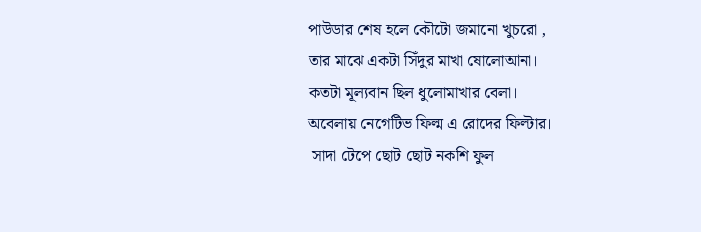পাউডার শেষ হলে কৌটো জমানো খুচরো ,
তার মাঝে একটা সিঁদুর মাখা ষোলোআনা।
কতটা মূল্যবান ছিল ধুলোমাখার বেলা।
অবেলায় নেগেটিভ ফিল্ম এ রোদের ফিল্টার।
 সাদা টেপে ছোট ছোট নকশি ফুল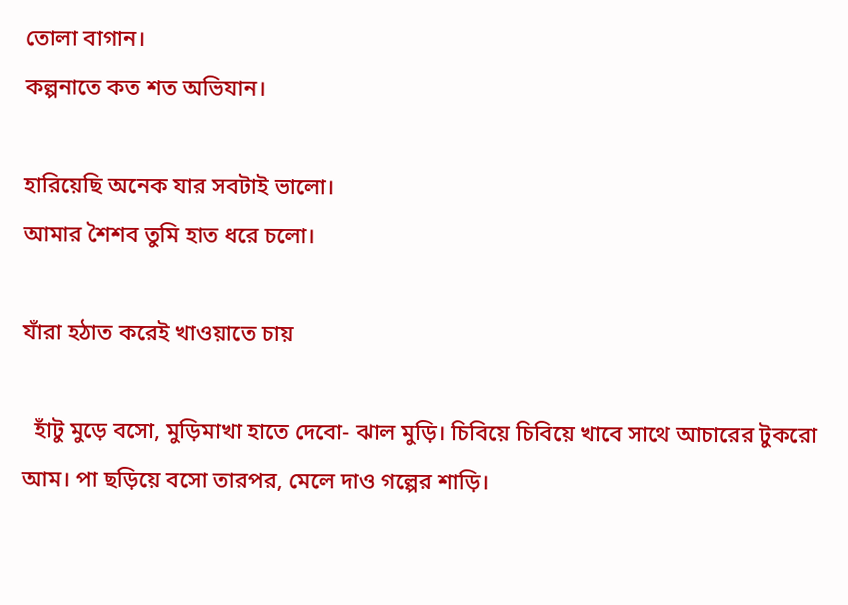তোলা বাগান।
কল্পনাতে কত শত অভিযান।

হারিয়েছি অনেক যার সবটাই ভালো।
আমার শৈশব তুমি হাত ধরে চলো।

যাঁরা হঠাত করেই খাওয়াতে চায়

  হাঁটু মুড়ে বসো, মুড়িমাখা হাতে দেবো- ঝাল মুড়ি। চিবিয়ে চিবিয়ে খাবে সাথে আচারের টুকরো আম। পা ছড়িয়ে বসো তারপর, মেলে দাও গল্পের শাড়ি।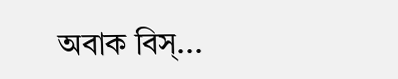অবাক বিস্...